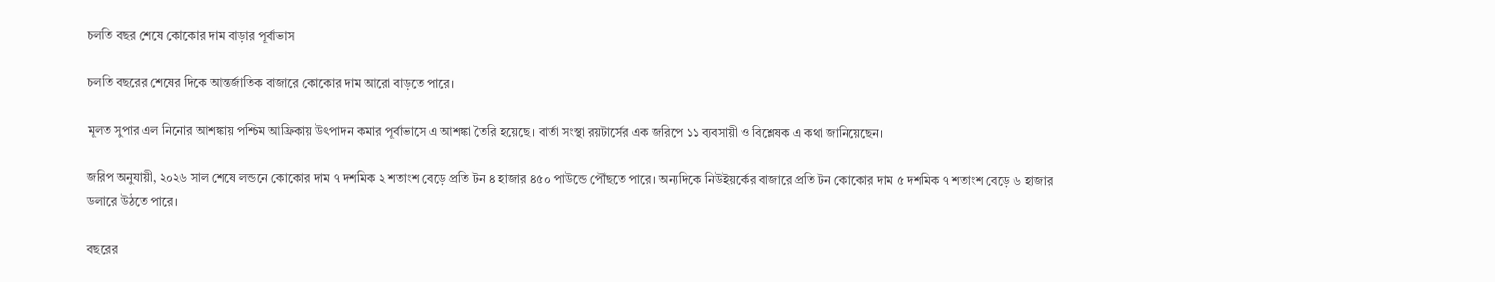চলতি বছর শেষে কোকোর দাম বাড়ার পূর্বাভাস

চলতি বছরের শেষের দিকে আন্তর্জাতিক বাজারে কোকোর দাম আরো বাড়তে পারে।

মূলত সুপার এল নিনোর আশঙ্কায় পশ্চিম আফ্রিকায় উৎপাদন কমার পূর্বাভাসে এ আশঙ্কা তৈরি হয়েছে। বার্তা সংস্থা রয়টার্সের এক জরিপে ১১ ব্যবসায়ী ও বিশ্লেষক এ কথা জানিয়েছেন।

জরিপ অনুযায়ী, ২০২৬ সাল শেষে লন্ডনে কোকোর দাম ৭ দশমিক ২ শতাংশ বেড়ে প্রতি টন ৪ হাজার ৪৫০ পাউন্ডে পৌঁছতে পারে। অন্যদিকে নিউইয়র্কের বাজারে প্রতি টন কোকোর দাম ৫ দশমিক ৭ শতাংশ বেড়ে ৬ হাজার ডলারে উঠতে পারে।

বছরের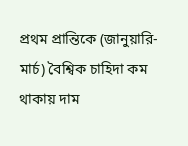প্রথম প্রান্তিকে (জানুয়ারি-মার্চ) বৈশ্বিক চাহিদা কম থাকায় দাম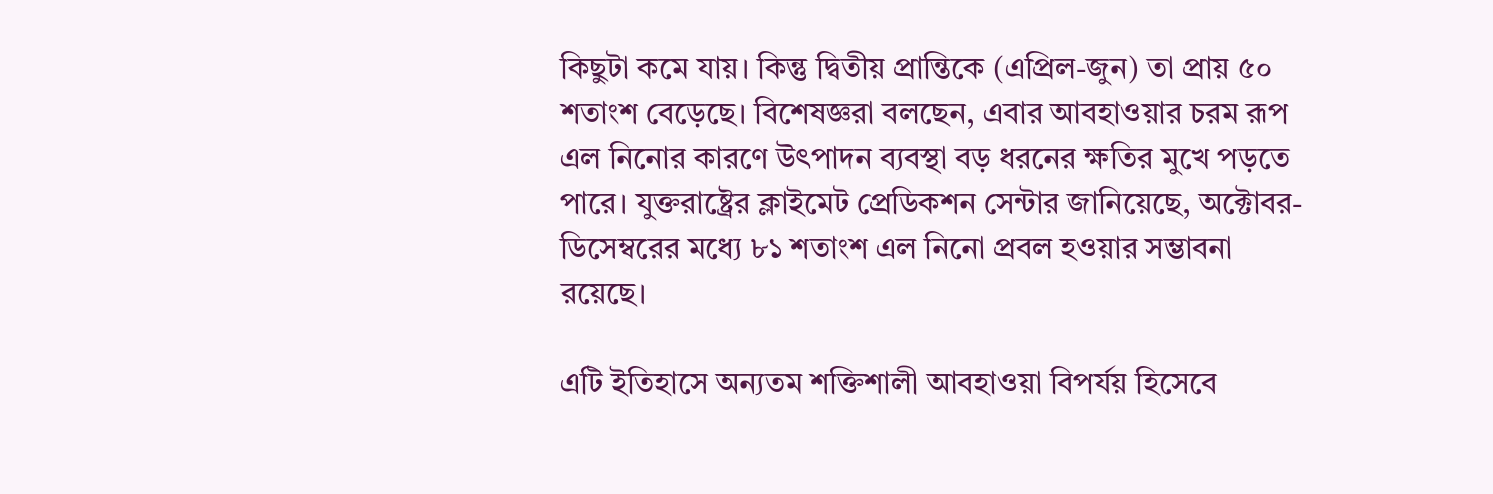কিছুটা কমে যায়। কিন্তু দ্বিতীয় প্রান্তিকে (এপ্রিল-জুন) তা প্রায় ৫০ শতাংশ বেড়েছে। বিশেষজ্ঞরা বলছেন, এবার আবহাওয়ার চরম রূপ এল নিনোর কারণে উৎপাদন ব্যবস্থা বড় ধরনের ক্ষতির মুখে পড়তে পারে। যুক্তরাষ্ট্রের ক্লাইমেট প্রেডিকশন সেন্টার জানিয়েছে, অক্টোবর-ডিসেম্বরের মধ্যে ৮১ শতাংশ এল নিনো প্রবল হওয়ার সম্ভাবনা রয়েছে।

এটি ইতিহাসে অন্যতম শক্তিশালী আবহাওয়া বিপর্যয় হিসেবে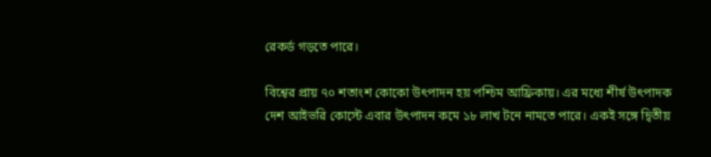রেকর্ড গড়তে পারে।

বিশ্বের প্রায় ৭০ শতাংশ কোকো উৎপাদন হয় পশ্চিম আফ্রিকায়। এর মধ্যে শীর্ষ উৎপাদক দেশ আইভরি কোস্টে এবার উৎপাদন কমে ১৮ লাখ টনে নামতে পারে। একই সঙ্গে দ্বিতীয়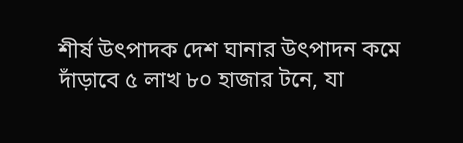শীর্ষ উৎপাদক দেশ ঘানার উৎপাদন কমে দাঁড়াবে ৫ লাখ ৮০ হাজার টনে, যা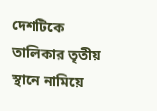দেশটিকে তালিকার তৃতীয় স্থানে নামিয়ে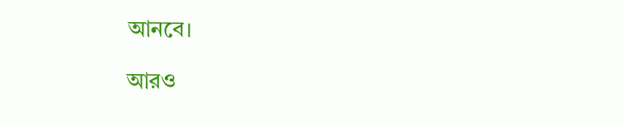আনবে।

আরও